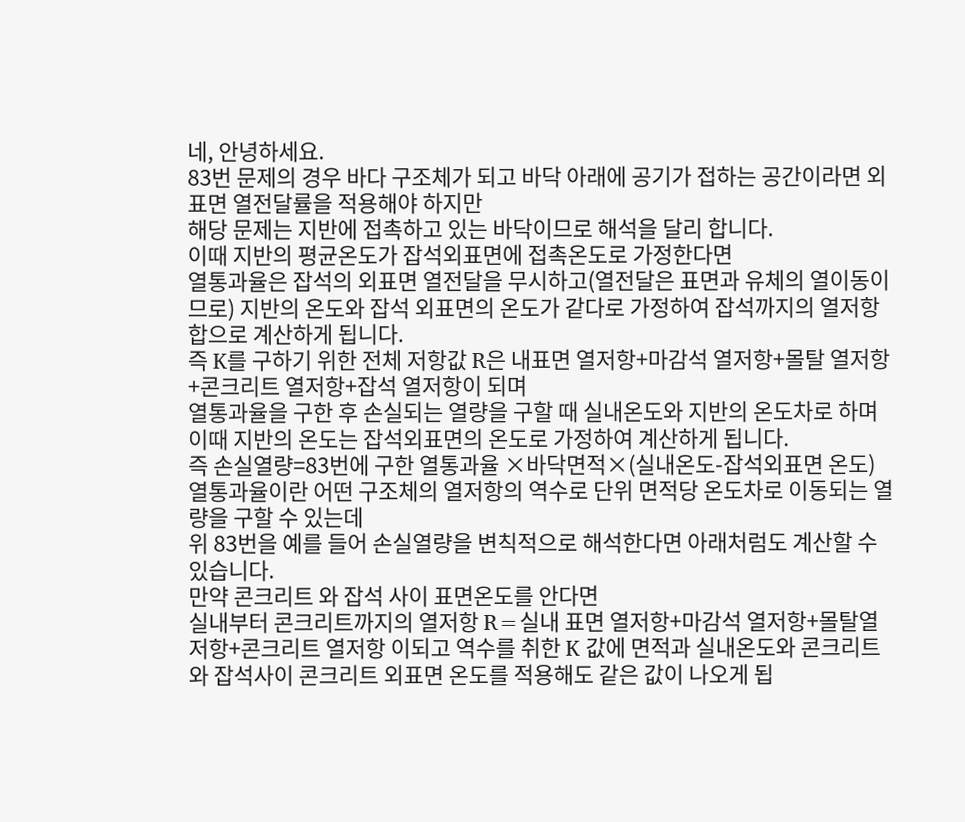네, 안녕하세요.
83번 문제의 경우 바다 구조체가 되고 바닥 아래에 공기가 접하는 공간이라면 외표면 열전달률을 적용해야 하지만
해당 문제는 지반에 접촉하고 있는 바닥이므로 해석을 달리 합니다.
이때 지반의 평균온도가 잡석외표면에 접촉온도로 가정한다면
열통과율은 잡석의 외표면 열전달을 무시하고(열전달은 표면과 유체의 열이동이므로) 지반의 온도와 잡석 외표면의 온도가 같다로 가정하여 잡석까지의 열저항 합으로 계산하게 됩니다.
즉 K를 구하기 위한 전체 저항값 R은 내표면 열저항+마감석 열저항+몰탈 열저항+콘크리트 열저항+잡석 열저항이 되며
열통과율을 구한 후 손실되는 열량을 구할 때 실내온도와 지반의 온도차로 하며 이때 지반의 온도는 잡석외표면의 온도로 가정하여 계산하게 됩니다.
즉 손실열량=83번에 구한 열통과율 ×바닥면적×(실내온도-잡석외표면 온도)
열통과율이란 어떤 구조체의 열저항의 역수로 단위 면적당 온도차로 이동되는 열량을 구할 수 있는데
위 83번을 예를 들어 손실열량을 변칙적으로 해석한다면 아래처럼도 계산할 수 있습니다.
만약 콘크리트 와 잡석 사이 표면온도를 안다면
실내부터 콘크리트까지의 열저항 R=실내 표면 열저항+마감석 열저항+몰탈열저항+콘크리트 열저항 이되고 역수를 취한 K 값에 면적과 실내온도와 콘크리트와 잡석사이 콘크리트 외표면 온도를 적용해도 같은 값이 나오게 됩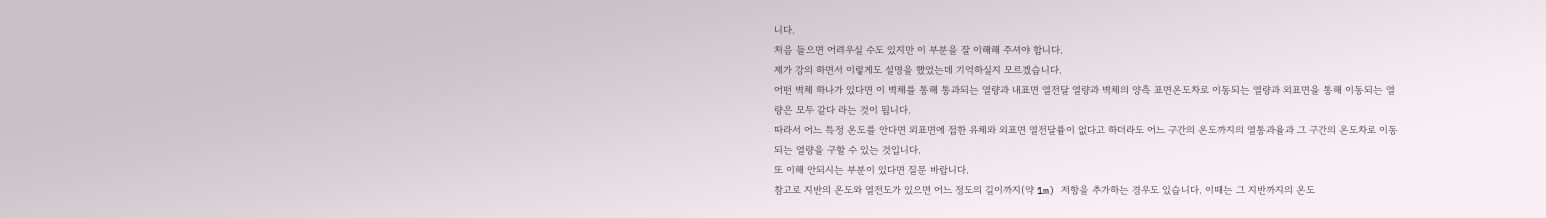니다.
처음 들으면 어려우실 수도 있지만 이 부분을 잘 이해해 주셔야 합니다.
제가 강의 하면서 이렇게도 설명을 했었는데 기억하실지 모르겠습니다.
어떤 벽체 하나가 있다면 이 벽체를 통해 통과되는 열량과 내표면 열전달 열량과 벽체의 양측 표면온도차로 이동되는 열량과 외표면을 통해 이동되는 열량은 모두 같다 라는 것이 됩니다.
따라서 어느 특정 온도를 안다면 외표면에 접한 유체와 외표면 열전달률이 없다고 하더라도 어느 구간의 온도까지의 열통과율과 그 구간의 온도차로 이동되는 열량을 구할 수 있는 것입니다.
또 이해 안되시는 부분이 있다면 질문 바랍니다.
참고로 지반의 온도와 열전도가 있으면 어느 정도의 길이까지(약 1m) 저항을 추가하는 경우도 있습니다. 이때는 그 지반까지의 온도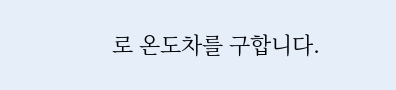로 온도차를 구합니다.